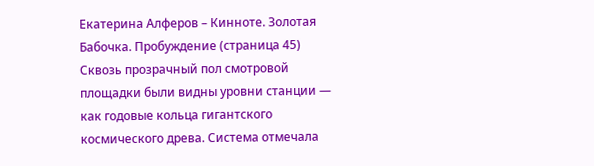Екатерина Алферов – Кинноте. Золотая Бабочка. Пробуждение (страница 45)
Сквозь прозрачный пол смотровой площадки были видны уровни станции — как годовые кольца гигантского космического древа. Система отмечала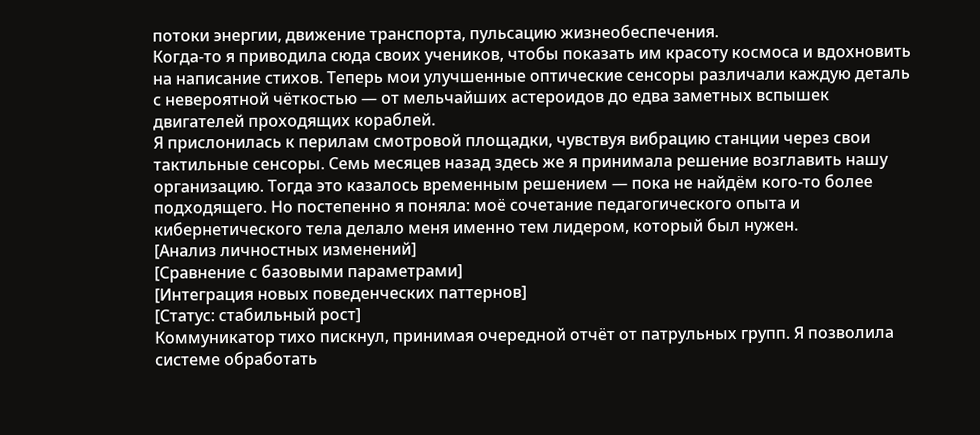потоки энергии, движение транспорта, пульсацию жизнеобеспечения.
Когда-то я приводила сюда своих учеников, чтобы показать им красоту космоса и вдохновить на написание стихов. Теперь мои улучшенные оптические сенсоры различали каждую деталь с невероятной чёткостью — от мельчайших астероидов до едва заметных вспышек двигателей проходящих кораблей.
Я прислонилась к перилам смотровой площадки, чувствуя вибрацию станции через свои тактильные сенсоры. Семь месяцев назад здесь же я принимала решение возглавить нашу организацию. Тогда это казалось временным решением — пока не найдём кого-то более подходящего. Но постепенно я поняла: моё сочетание педагогического опыта и кибернетического тела делало меня именно тем лидером, который был нужен.
[Анализ личностных изменений]
[Сравнение с базовыми параметрами]
[Интеграция новых поведенческих паттернов]
[Статус: стабильный рост]
Коммуникатор тихо пискнул, принимая очередной отчёт от патрульных групп. Я позволила системе обработать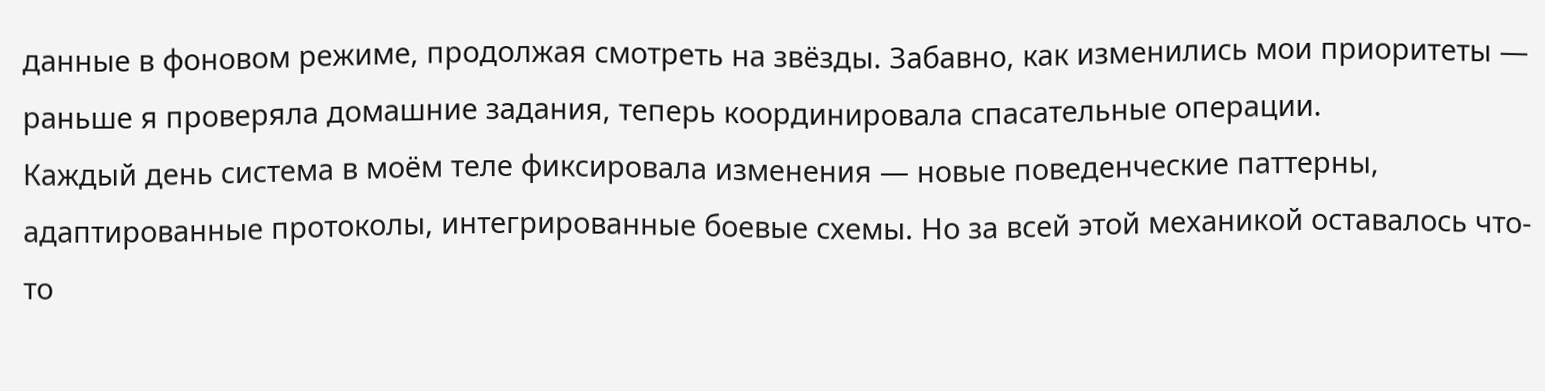данные в фоновом режиме, продолжая смотреть на звёзды. Забавно, как изменились мои приоритеты — раньше я проверяла домашние задания, теперь координировала спасательные операции.
Каждый день система в моём теле фиксировала изменения — новые поведенческие паттерны, адаптированные протоколы, интегрированные боевые схемы. Но за всей этой механикой оставалось что-то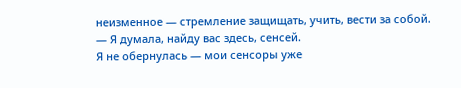неизменное — стремление защищать, учить, вести за собой.
— Я думала, найду вас здесь, сенсей.
Я не обернулась — мои сенсоры уже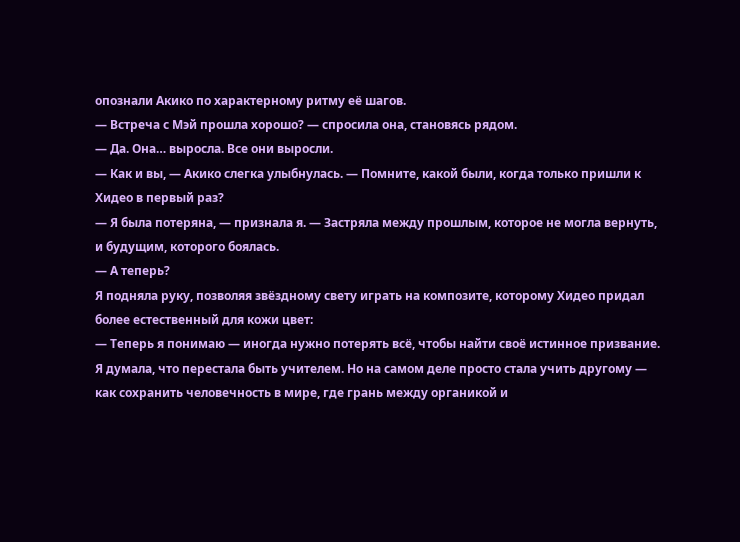опознали Акико по характерному ритму её шагов.
— Встреча с Мэй прошла хорошо? — спросила она, становясь рядом.
— Да. Она… выросла. Все они выросли.
— Как и вы, — Акико слегка улыбнулась. — Помните, какой были, когда только пришли к Хидео в первый раз?
— Я была потеряна, — признала я. — Застряла между прошлым, которое не могла вернуть, и будущим, которого боялась.
— А теперь?
Я подняла руку, позволяя звёздному свету играть на композите, которому Хидео придал более естественный для кожи цвет:
— Теперь я понимаю — иногда нужно потерять всё, чтобы найти своё истинное призвание. Я думала, что перестала быть учителем. Но на самом деле просто стала учить другому — как сохранить человечность в мире, где грань между органикой и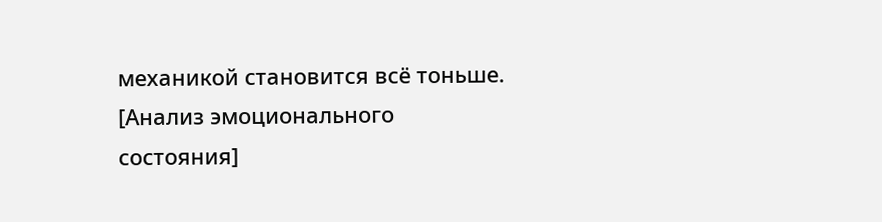механикой становится всё тоньше.
[Анализ эмоционального состояния]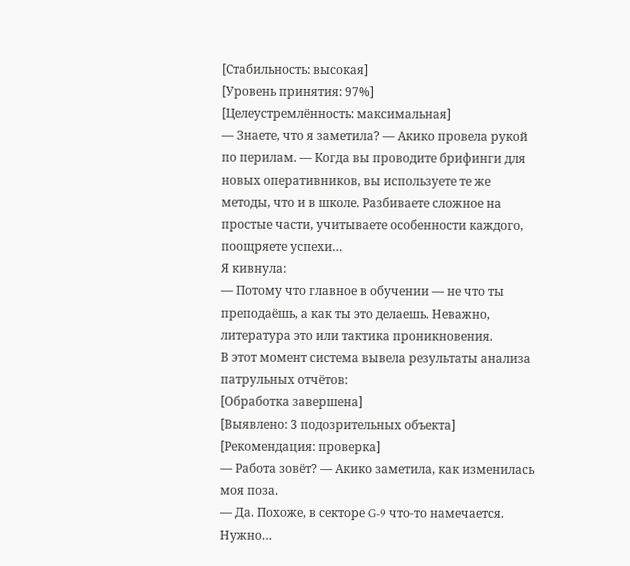[Стабильность: высокая]
[Уровень принятия: 97%]
[Целеустремлённость: максимальная]
— Знаете, что я заметила? — Акико провела рукой по перилам. — Когда вы проводите брифинги для новых оперативников, вы используете те же методы, что и в школе. Разбиваете сложное на простые части, учитываете особенности каждого, поощряете успехи…
Я кивнула:
— Потому что главное в обучении — не что ты преподаёшь, а как ты это делаешь. Неважно, литература это или тактика проникновения.
В этот момент система вывела результаты анализа патрульных отчётов:
[Обработка завершена]
[Выявлено: 3 подозрительных объекта]
[Рекомендация: проверка]
— Работа зовёт? — Акико заметила, как изменилась моя поза.
— Да. Похоже, в секторе G-9 что-то намечается. Нужно…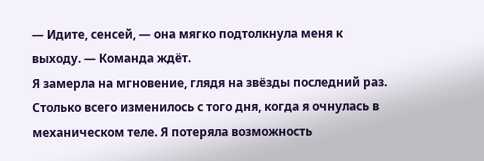— Идите, сенсей, — она мягко подтолкнула меня к выходу. — Команда ждёт.
Я замерла на мгновение, глядя на звёзды последний раз. Столько всего изменилось с того дня, когда я очнулась в механическом теле. Я потеряла возможность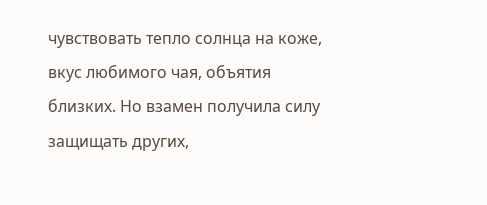чувствовать тепло солнца на коже, вкус любимого чая, объятия близких. Но взамен получила силу защищать других,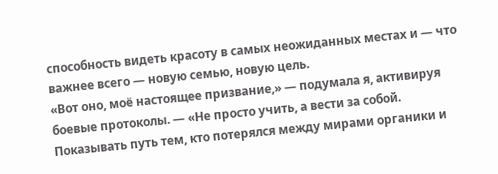способность видеть красоту в самых неожиданных местах и — что важнее всего — новую семью, новую цель.
«Вот оно, моё настоящее призвание,» — подумала я, активируя боевые протоколы. — «Не просто учить, а вести за собой. Показывать путь тем, кто потерялся между мирами органики и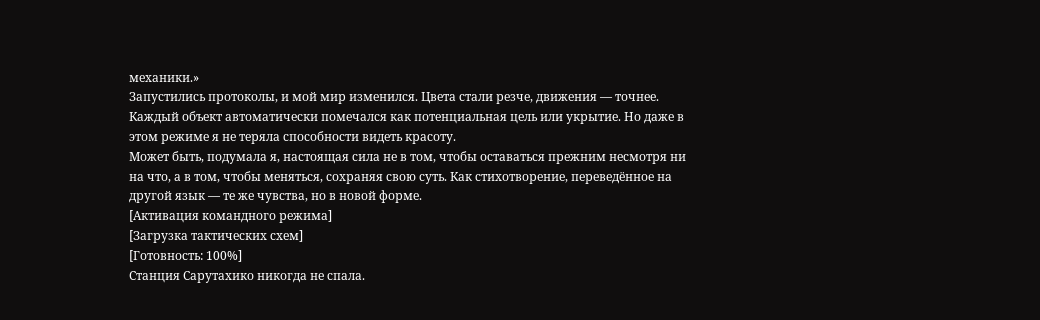механики.»
Запустились протоколы, и мой мир изменился. Цвета стали резче, движения — точнее. Каждый объект автоматически помечался как потенциальная цель или укрытие. Но даже в этом режиме я не теряла способности видеть красоту.
Может быть, подумала я, настоящая сила не в том, чтобы оставаться прежним несмотря ни на что, а в том, чтобы меняться, сохраняя свою суть. Как стихотворение, переведённое на другой язык — те же чувства, но в новой форме.
[Активация командного режима]
[Загрузка тактических схем]
[Готовность: 100%]
Станция Сарутахико никогда не спала.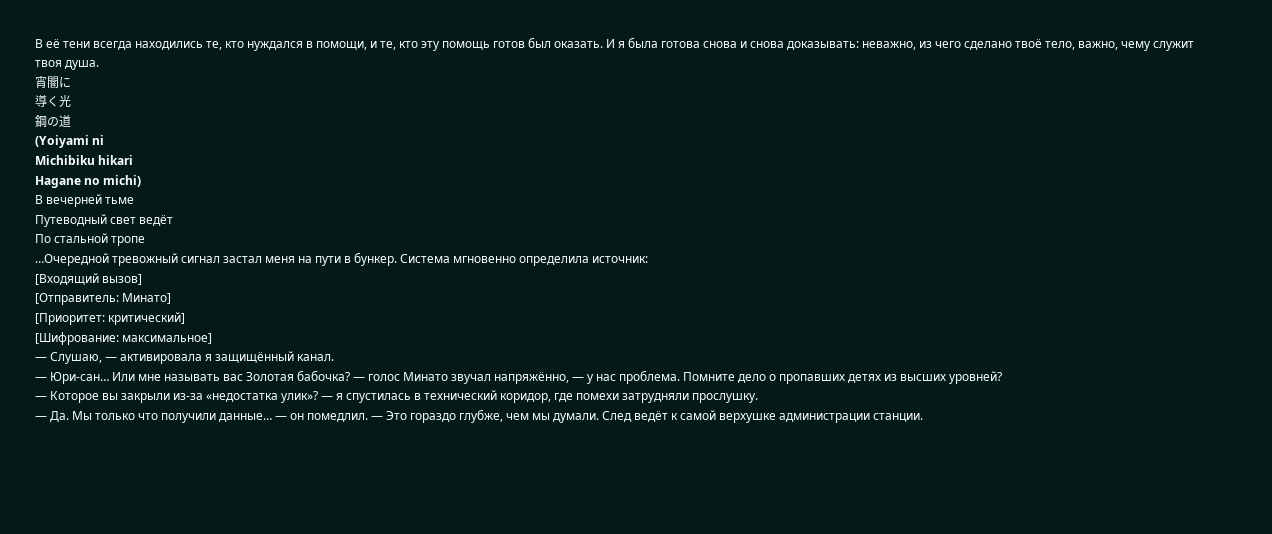В её тени всегда находились те, кто нуждался в помощи, и те, кто эту помощь готов был оказать. И я была готова снова и снова доказывать: неважно, из чего сделано твоё тело, важно, чему служит твоя душа.
宵闇に
導く光
鋼の道
(Yoiyami ni
Michibiku hikari
Hagane no michi)
В вечерней тьме
Путеводный свет ведёт
По стальной тропе
…Очередной тревожный сигнал застал меня на пути в бункер. Система мгновенно определила источник:
[Входящий вызов]
[Отправитель: Минато]
[Приоритет: критический]
[Шифрование: максимальное]
— Слушаю, — активировала я защищённый канал.
— Юри-сан… Или мне называть вас Золотая бабочка? — голос Минато звучал напряжённо, — у нас проблема. Помните дело о пропавших детях из высших уровней?
— Которое вы закрыли из-за «недостатка улик»? — я спустилась в технический коридор, где помехи затрудняли прослушку.
— Да. Мы только что получили данные… — он помедлил. — Это гораздо глубже, чем мы думали. След ведёт к самой верхушке администрации станции.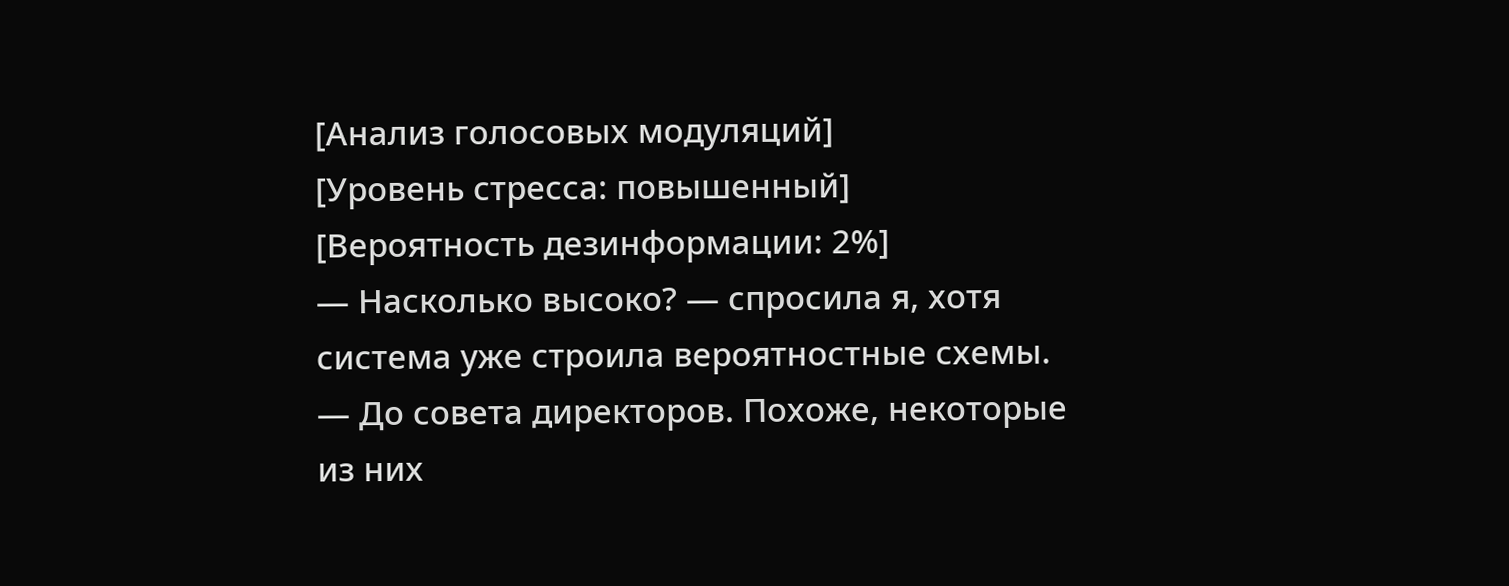[Анализ голосовых модуляций]
[Уровень стресса: повышенный]
[Вероятность дезинформации: 2%]
— Насколько высоко? — спросила я, хотя система уже строила вероятностные схемы.
— До совета директоров. Похоже, некоторые из них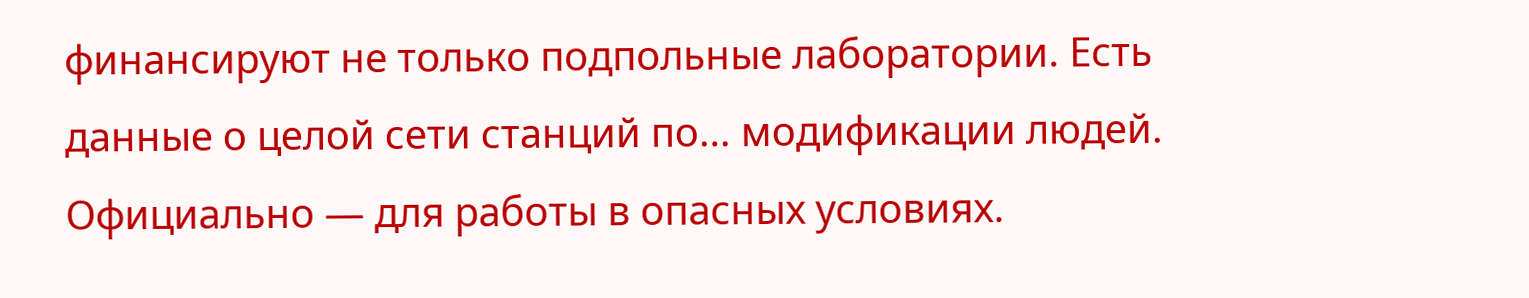финансируют не только подпольные лаборатории. Есть данные о целой сети станций по… модификации людей. Официально — для работы в опасных условиях.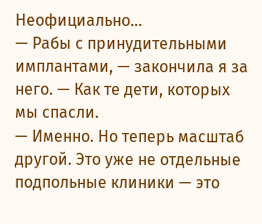Неофициально…
— Рабы с принудительными имплантами, — закончила я за него. — Как те дети, которых мы спасли.
— Именно. Но теперь масштаб другой. Это уже не отдельные подпольные клиники — это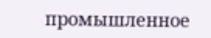промышленное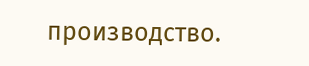производство.